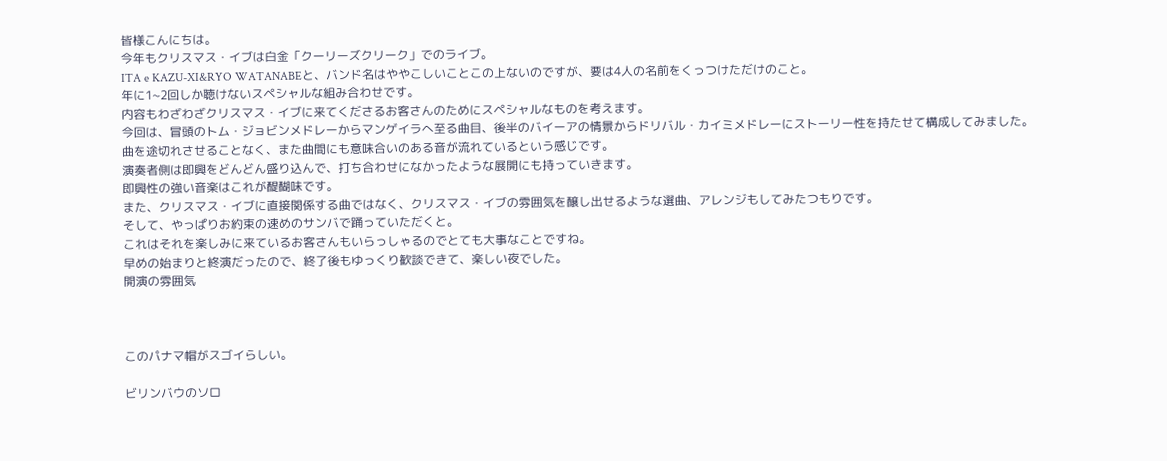皆様こんにちは。
今年もクリスマス・イブは白金「クーリーズクリーク」でのライブ。
ITA e KAZU-XI&RYO WATANABEと、バンド名はややこしいことこの上ないのですが、要は4人の名前をくっつけただけのこと。
年に1~2回しか聴けないスペシャルな組み合わせです。
内容もわざわざクリスマス・イブに来てくださるお客さんのためにスペシャルなものを考えます。
今回は、冒頭のトム・ジョビンメドレーからマンゲイラへ至る曲目、後半のバイーアの情景からドリバル・カイミメドレーにストーリー性を持たせて構成してみました。
曲を途切れさせることなく、また曲間にも意味合いのある音が流れているという感じです。
演奏者側は即興をどんどん盛り込んで、打ち合わせになかったような展開にも持っていきます。
即興性の強い音楽はこれが醍醐味です。
また、クリスマス・イブに直接関係する曲ではなく、クリスマス・イブの雰囲気を醸し出せるような選曲、アレンジもしてみたつもりです。
そして、やっぱりお約束の速めのサンバで踊っていただくと。
これはそれを楽しみに来ているお客さんもいらっしゃるのでとても大事なことですね。
早めの始まりと終演だったので、終了後もゆっくり歓談できて、楽しい夜でした。
開演の雰囲気



このパナマ帽がスゴイらしい。

ビリンバウのソロ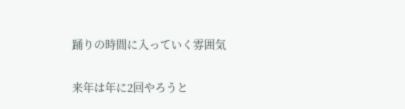踊りの時間に入っていく雰囲気

来年は年に2回やろうと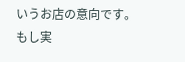いうお店の意向です。
もし実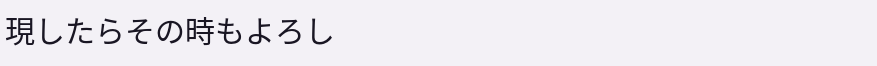現したらその時もよろし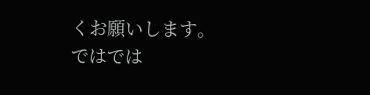くお願いします。
ではでは